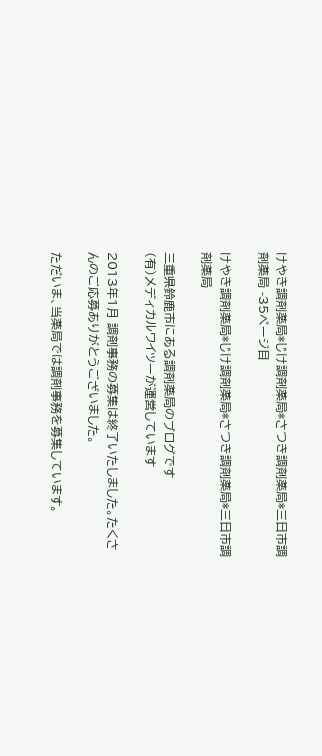けやき調剤薬局*じけ調剤薬局*さつき調剤薬局*三日市調剤薬局 -35ページ目

けやき調剤薬局*じけ調剤薬局*さつき調剤薬局*三日市調剤薬局

三重県鈴鹿市にある調剤薬局のブログです
(有)メディカルワイツーが運営しています

2013年1月 調剤事務の募集は終了いたしました。たくさんのご応募ありがとうございました。

ただいま、当薬局では調剤事務を募集しています。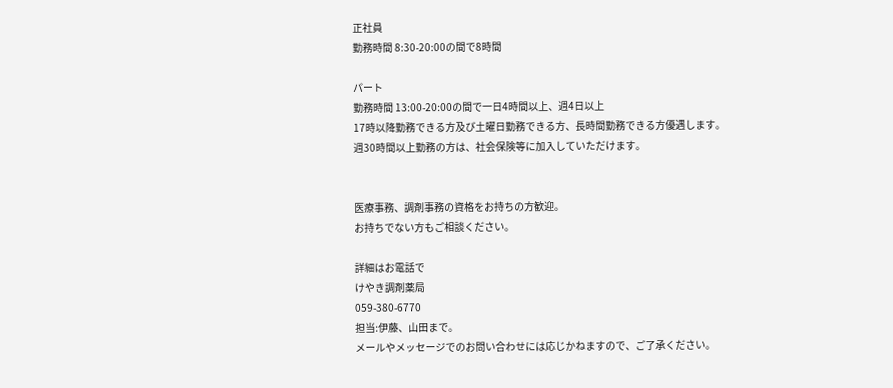正社員
勤務時間 8:30-20:00の間で8時間

パート
勤務時間 13:00-20:00の間で一日4時間以上、週4日以上
17時以降勤務できる方及び土曜日勤務できる方、長時間勤務できる方優遇します。
週30時間以上勤務の方は、社会保険等に加入していただけます。


医療事務、調剤事務の資格をお持ちの方歓迎。
お持ちでない方もご相談ください。

詳細はお電話で
けやき調剤薬局
059-380-6770
担当:伊藤、山田まで。
メールやメッセージでのお問い合わせには応じかねますので、ご了承ください。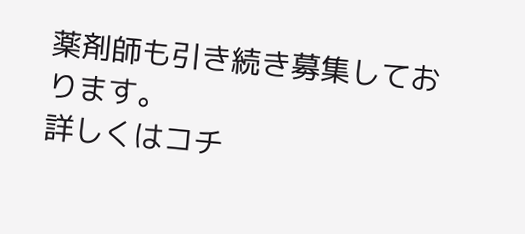薬剤師も引き続き募集しております。
詳しくはコチ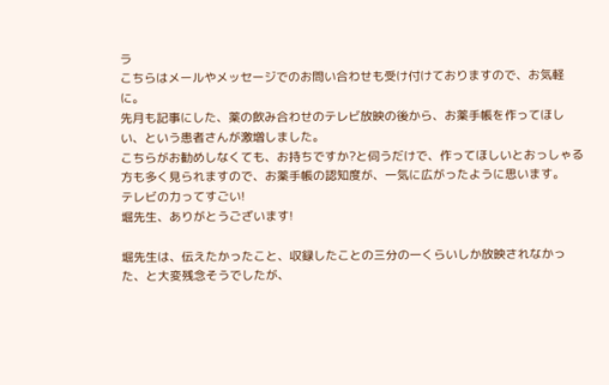ラ
こちらはメールやメッセージでのお問い合わせも受け付けておりますので、お気軽に。
先月も記事にした、薬の飲み合わせのテレビ放映の後から、お薬手帳を作ってほしい、という患者さんが激増しました。
こちらがお勧めしなくても、お持ちですか?と伺うだけで、作ってほしいとおっしゃる方も多く見られますので、お薬手帳の認知度が、一気に広がったように思います。
テレビの力ってすごい!
堀先生、ありがとうございます!

堀先生は、伝えたかったこと、収録したことの三分の一くらいしか放映されなかった、と大変残念そうでしたが、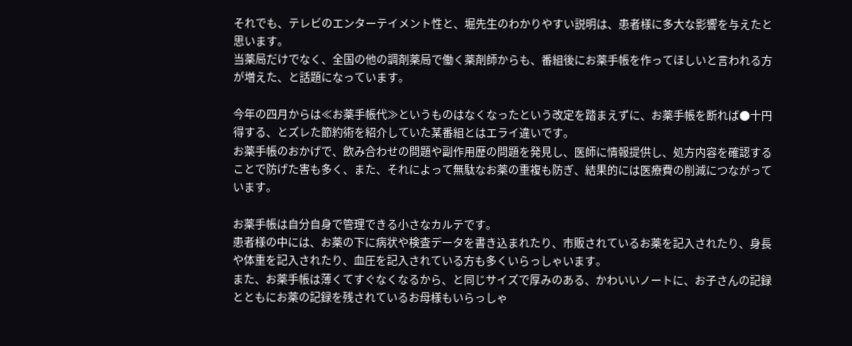それでも、テレビのエンターテイメント性と、堀先生のわかりやすい説明は、患者様に多大な影響を与えたと思います。
当薬局だけでなく、全国の他の調剤薬局で働く薬剤師からも、番組後にお薬手帳を作ってほしいと言われる方が増えた、と話題になっています。

今年の四月からは≪お薬手帳代≫というものはなくなったという改定を踏まえずに、お薬手帳を断れば●十円得する、とズレた節約術を紹介していた某番組とはエライ違いです。
お薬手帳のおかげで、飲み合わせの問題や副作用歴の問題を発見し、医師に情報提供し、処方内容を確認することで防げた害も多く、また、それによって無駄なお薬の重複も防ぎ、結果的には医療費の削減につながっています。

お薬手帳は自分自身で管理できる小さなカルテです。
患者様の中には、お薬の下に病状や検査データを書き込まれたり、市販されているお薬を記入されたり、身長や体重を記入されたり、血圧を記入されている方も多くいらっしゃいます。
また、お薬手帳は薄くてすぐなくなるから、と同じサイズで厚みのある、かわいいノートに、お子さんの記録とともにお薬の記録を残されているお母様もいらっしゃ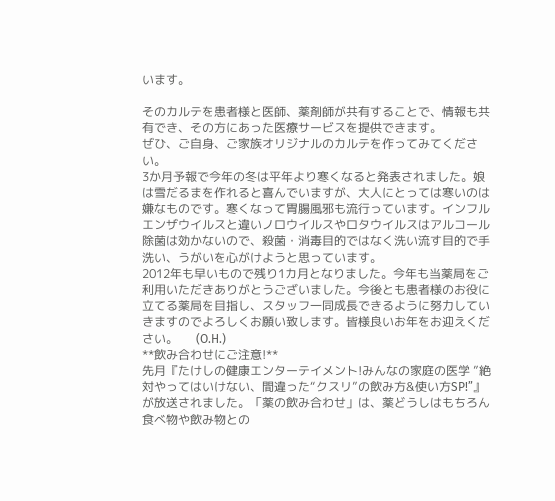います。

そのカルテを患者様と医師、薬剤師が共有することで、情報も共有でき、その方にあった医療サービスを提供できます。
ぜひ、ご自身、ご家族オリジナルのカルテを作ってみてください。
3か月予報で今年の冬は平年より寒くなると発表されました。娘は雪だるまを作れると喜んでいますが、大人にとっては寒いのは嫌なものです。寒くなって胃腸風邪も流行っています。インフルエンザウイルスと違いノロウイルスやロタウイルスはアルコール除菌は効かないので、殺菌・消毒目的ではなく洗い流す目的で手洗い、うがいを心がけようと思っています。
2012年も早いもので残り1カ月となりました。今年も当薬局をご利用いただきありがとうございました。今後とも患者様のお役に立てる薬局を目指し、スタッフ一同成長できるように努力していきますのでよろしくお願い致します。皆様良いお年をお迎えください。      (O.H.)
**飲み合わせにご注意!**
先月『たけしの健康エンターテイメント!みんなの家庭の医学 ”絶対やってはいけない、間違った“クスリ”の飲み方&使い方SP!”』が放送されました。「薬の飲み合わせ」は、薬どうしはもちろん食べ物や飲み物との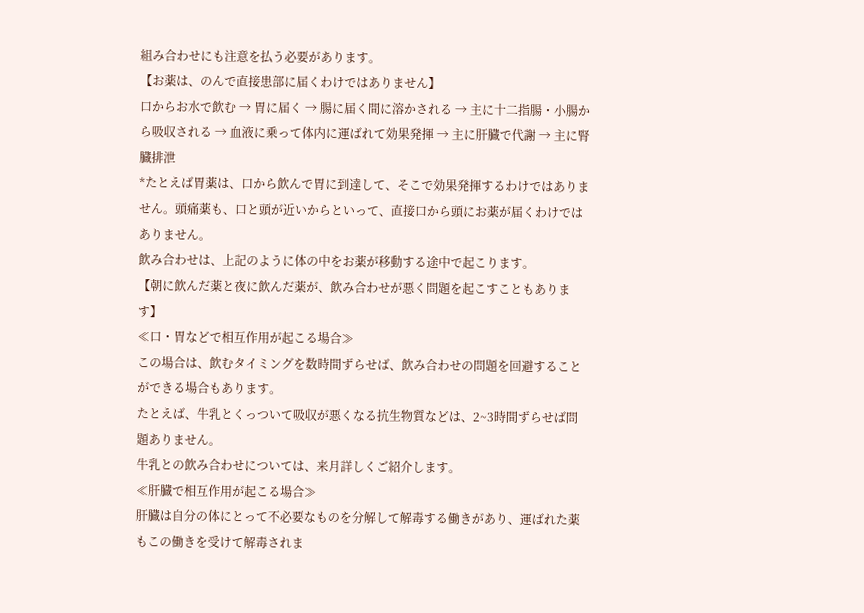組み合わせにも注意を払う必要があります。
【お薬は、のんで直接患部に届くわけではありません】
口からお水で飲む → 胃に届く → 腸に届く間に溶かされる → 主に十二指腸・小腸から吸収される → 血液に乗って体内に運ばれて効果発揮 → 主に肝臓で代謝 → 主に腎臓排泄
*たとえば胃薬は、口から飲んで胃に到達して、そこで効果発揮するわけではありません。頭痛薬も、口と頭が近いからといって、直接口から頭にお薬が届くわけではありません。
飲み合わせは、上記のように体の中をお薬が移動する途中で起こります。
【朝に飲んだ薬と夜に飲んだ薬が、飲み合わせが悪く問題を起こすこともあります】
≪口・胃などで相互作用が起こる場合≫
この場合は、飲むタイミングを数時間ずらせば、飲み合わせの問題を回避することができる場合もあります。
たとえば、牛乳とくっついて吸収が悪くなる抗生物質などは、2~3時間ずらせば問題ありません。
牛乳との飲み合わせについては、来月詳しくご紹介します。
≪肝臓で相互作用が起こる場合≫
肝臓は自分の体にとって不必要なものを分解して解毒する働きがあり、運ばれた薬もこの働きを受けて解毒されま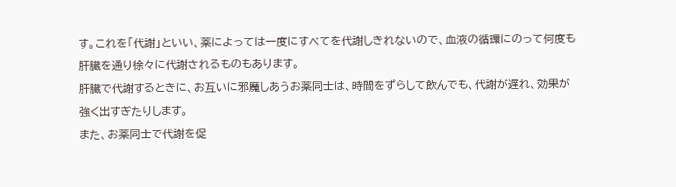す。これを「代謝」といい、薬によっては一度にすべてを代謝しきれないので、血液の循環にのって何度も肝臓を通り徐々に代謝されるものもあります。
肝臓で代謝するときに、お互いに邪魔しあうお薬同士は、時間をずらして飲んでも、代謝が遅れ、効果が強く出すぎたりします。
また、お薬同士で代謝を促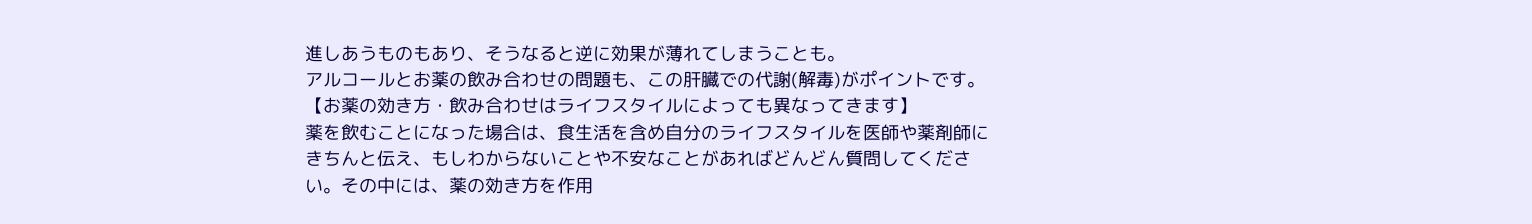進しあうものもあり、そうなると逆に効果が薄れてしまうことも。
アルコールとお薬の飲み合わせの問題も、この肝臓での代謝(解毒)がポイントです。
【お薬の効き方・飲み合わせはライフスタイルによっても異なってきます】
薬を飲むことになった場合は、食生活を含め自分のライフスタイルを医師や薬剤師にきちんと伝え、もしわからないことや不安なことがあればどんどん質問してください。その中には、薬の効き方を作用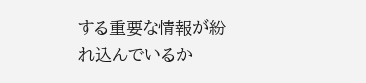する重要な情報が紛れ込んでいるか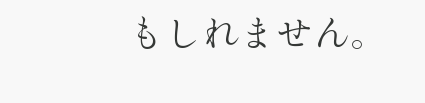もしれません。